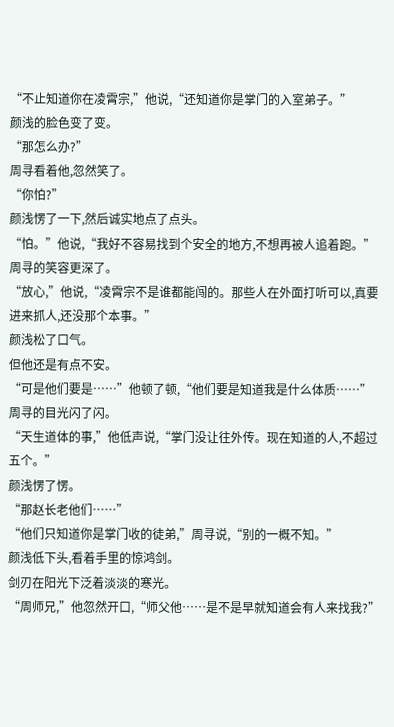“不止知道你在凌霄宗,”他说,“还知道你是掌门的入室弟子。”
颜浅的脸色变了变。
“那怎么办?”
周寻看着他,忽然笑了。
“你怕?”
颜浅愣了一下,然后诚实地点了点头。
“怕。”他说,“我好不容易找到个安全的地方,不想再被人追着跑。”
周寻的笑容更深了。
“放心,”他说,“凌霄宗不是谁都能闯的。那些人在外面打听可以,真要进来抓人,还没那个本事。”
颜浅松了口气。
但他还是有点不安。
“可是他们要是……”他顿了顿,“他们要是知道我是什么体质……”
周寻的目光闪了闪。
“天生道体的事,”他低声说,“掌门没让往外传。现在知道的人,不超过五个。”
颜浅愣了愣。
“那赵长老他们……”
“他们只知道你是掌门收的徒弟,”周寻说,“别的一概不知。”
颜浅低下头,看着手里的惊鸿剑。
剑刃在阳光下泛着淡淡的寒光。
“周师兄,”他忽然开口,“师父他……是不是早就知道会有人来找我?”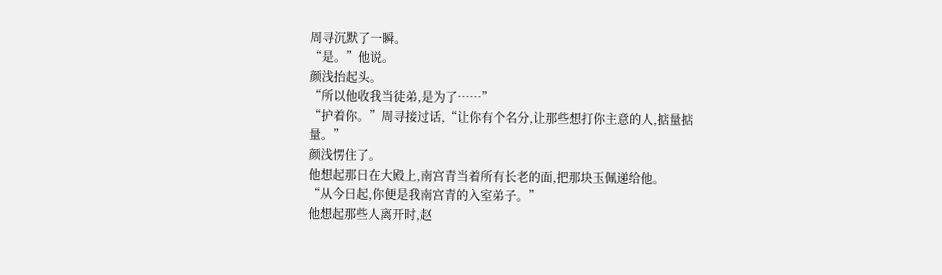周寻沉默了一瞬。
“是。”他说。
颜浅抬起头。
“所以他收我当徒弟,是为了……”
“护着你。”周寻接过话,“让你有个名分,让那些想打你主意的人,掂量掂量。”
颜浅愣住了。
他想起那日在大殿上,南宫青当着所有长老的面,把那块玉佩递给他。
“从今日起,你便是我南宫青的入室弟子。”
他想起那些人离开时,赵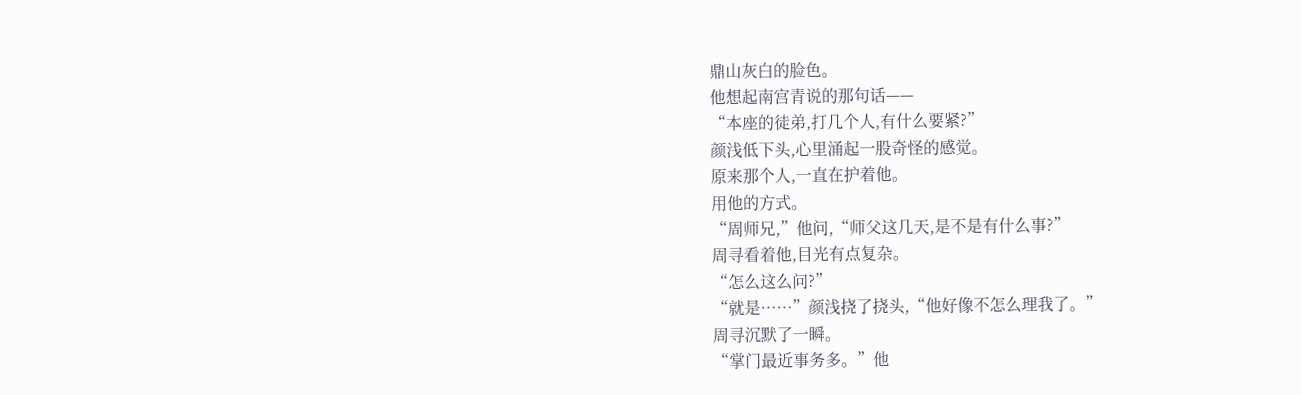鼎山灰白的脸色。
他想起南宫青说的那句话——
“本座的徒弟,打几个人,有什么要紧?”
颜浅低下头,心里涌起一股奇怪的感觉。
原来那个人,一直在护着他。
用他的方式。
“周师兄,”他问,“师父这几天,是不是有什么事?”
周寻看着他,目光有点复杂。
“怎么这么问?”
“就是……”颜浅挠了挠头,“他好像不怎么理我了。”
周寻沉默了一瞬。
“掌门最近事务多。”他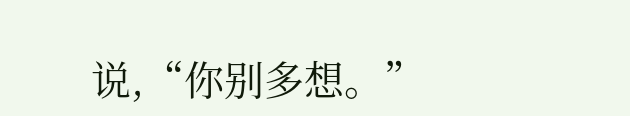说,“你别多想。”